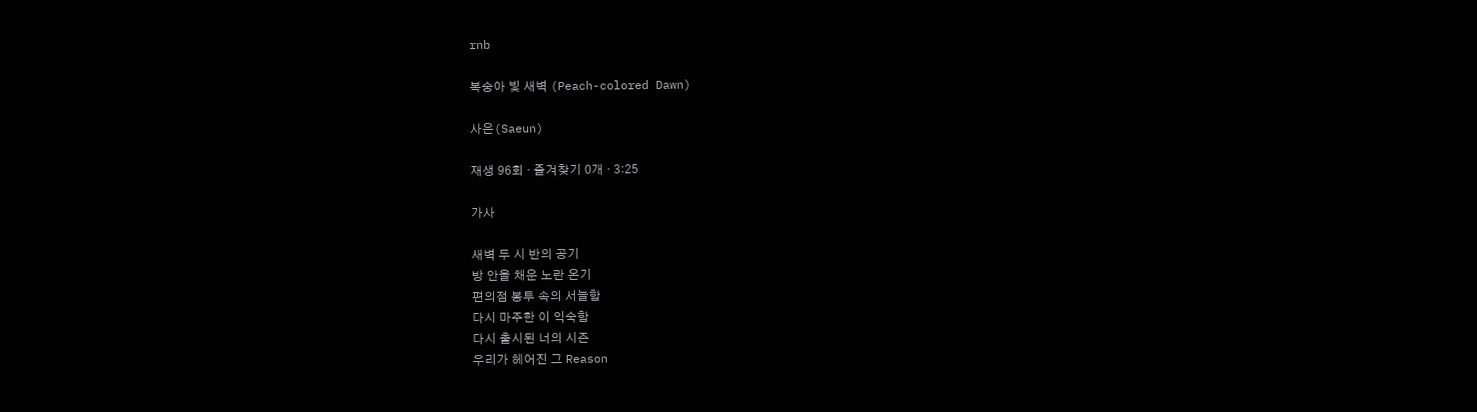rnb

복숭아 빛 새벽 (Peach-colored Dawn)

사은(Saeun)

재생 96회 · 즐겨찾기 0개 · 3:25

가사

새벽 두 시 반의 공기
방 안을 채운 노란 온기
편의점 봉투 속의 서늘함
다시 마주한 이 익숙함
다시 출시된 너의 시즌
우리가 헤어진 그 Reason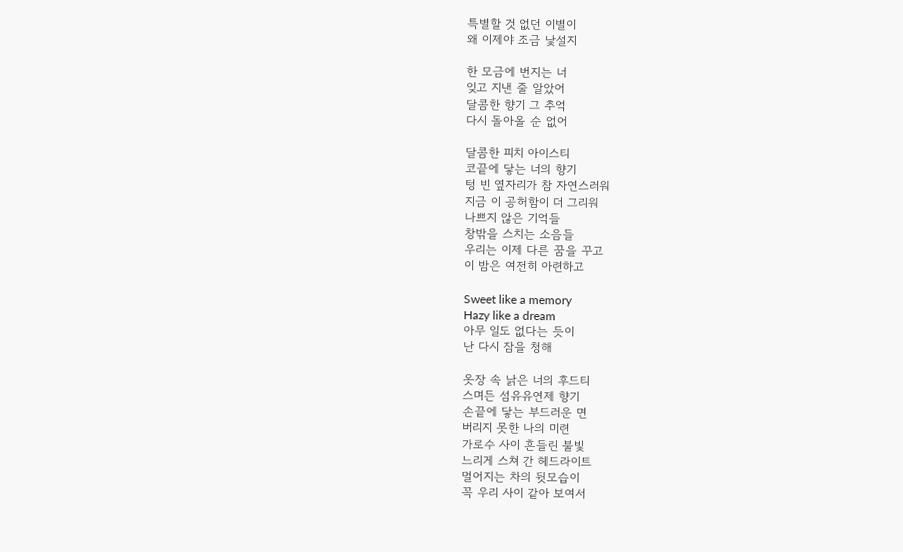특별할 것 없던 이별이
왜 이제야 조금 낯설지

한 모금에 번지는 너
잊고 지낸 줄 알았어
달콤한 향기 그 추억
다시 돌아올 순 없어

달콤한 피치 아이스티
코끝에 닿는 너의 향기
텅 빈 옆자리가 참 자연스러워
지금 이 공허함이 더 그리워
나쁘지 않은 기억들
창밖을 스치는 소음들
우리는 이제 다른 꿈을 꾸고
이 밤은 여전히 아련하고

Sweet like a memory
Hazy like a dream
아무 일도 없다는 듯이
난 다시 잠을 청해

옷장 속 낡은 너의 후드티
스며든 섬유유연제 향기
손끝에 닿는 부드러운 면
버리지 못한 나의 미련
가로수 사이 흔들린 불빛
느리게 스쳐 간 헤드라이트
멀어지는 차의 뒷모습이
꼭 우리 사이 같아 보여서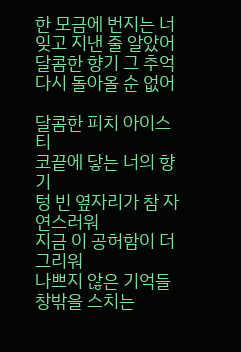한 모금에 번지는 너
잊고 지낸 줄 알았어
달콤한 향기 그 추억
다시 돌아올 순 없어

달콤한 피치 아이스티
코끝에 닿는 너의 향기
텅 빈 옆자리가 참 자연스러워
지금 이 공허함이 더 그리워
나쁘지 않은 기억들
창밖을 스치는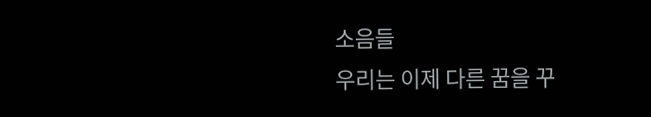소음들
우리는 이제 다른 꿈을 꾸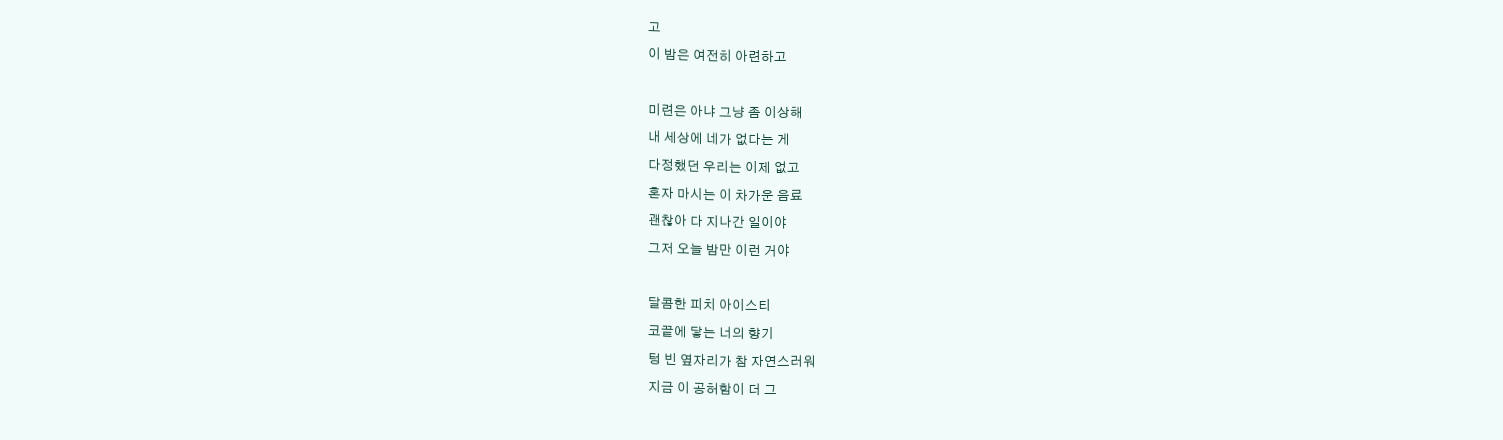고
이 밤은 여전히 아련하고

미련은 아냐 그냥 좀 이상해
내 세상에 네가 없다는 게
다정했던 우리는 이제 없고
혼자 마시는 이 차가운 음료
괜찮아 다 지나간 일이야
그저 오늘 밤만 이런 거야

달콤한 피치 아이스티
코끝에 닿는 너의 향기
텅 빈 옆자리가 참 자연스러워
지금 이 공허함이 더 그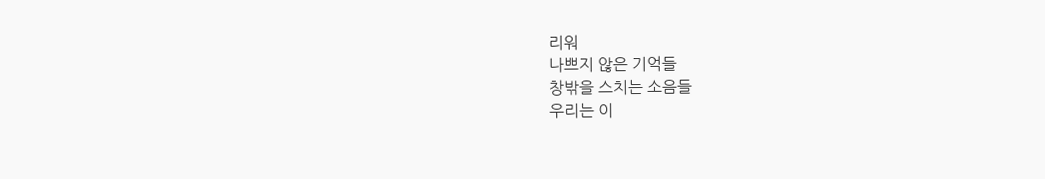리워
나쁘지 않은 기억들
창밖을 스치는 소음들
우리는 이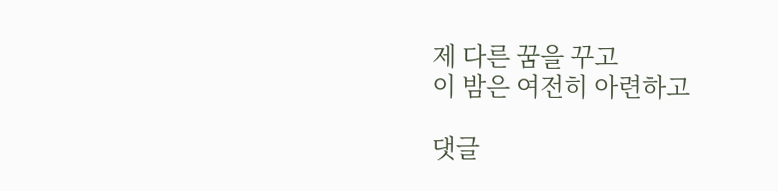제 다른 꿈을 꾸고
이 밤은 여전히 아련하고

댓글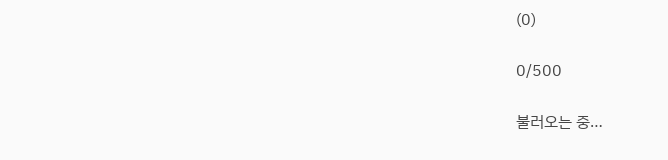(0)

0/500

불러오는 중…